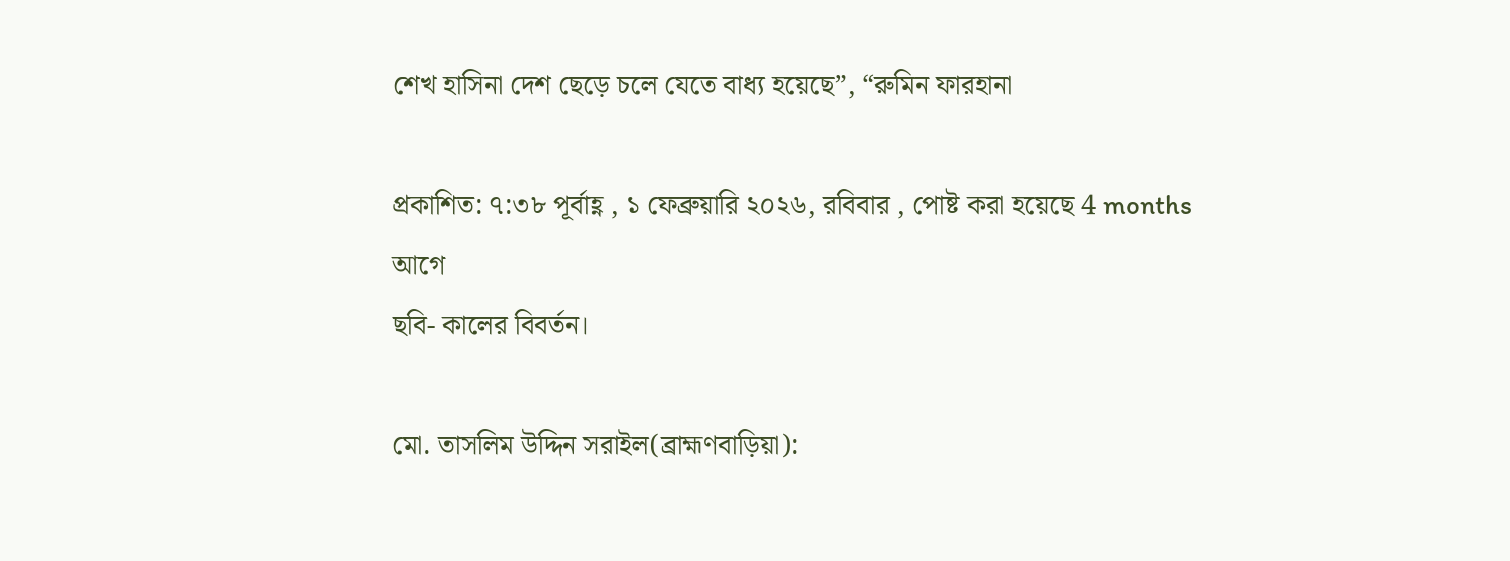শেখ হাসিনা দেশ ছেড়ে চলে যেতে বাধ্য হয়েছে”, “রুমিন ফারহানা

প্রকাশিত: ৭:৩৮ পূর্বাহ্ণ , ১ ফেব্রুয়ারি ২০২৬, রবিবার , পোষ্ট করা হয়েছে 4 months আগে
ছবি- কালের বিবর্তন।

মো. তাসলিম উদ্দিন সরাইল(ব্রাহ্মণবাড়িয়া):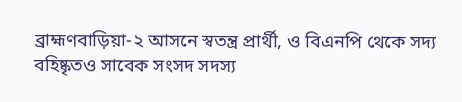ব্রাহ্মণবাড়িয়া-২ আসনে স্বতন্ত্র প্রার্থী, ও বিএনপি থেকে সদ্য বহিষ্কৃতও সাবেক সংসদ সদস্য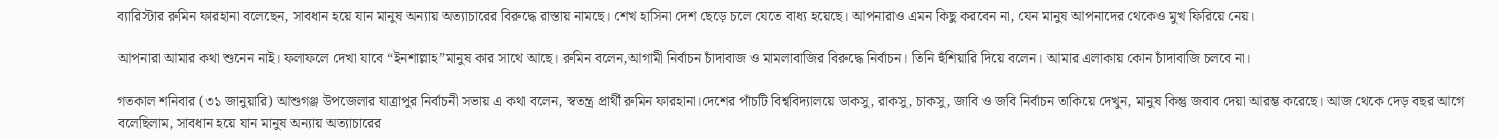ব্যারিস্টার রুমিন ফারহানা বলেছেন, সাবধান হয়ে যান মানুষ অন্যায় অত্যাচারের বিরুদ্ধে রাস্তায় নামছে। শেখ হাসিনা দেশ ছেড়ে চলে যেতে বাধ্য হয়েছে। আপনারাও এমন কিছু করবেন না, যেন মানুষ আপনাদের থেকেও মুখ ফিরিয়ে নেয়।

আপনারা আমার কথা শুনেন নাই। ফলাফলে দেখা যাবে “ইনশাল্লাহ”মানুষ কার সাথে আছে। রুমিন বলেন,আগামী নির্বাচন চাঁদাবাজ ও মামলাবাজির বিরুদ্ধে নির্বাচন। তিনি হুঁশিয়ারি দিয়ে বলেন। আমার এলাকায় কোন চাঁদাবাজি চলবে না।

গতকাল শনিবার (৩১ জানুয়ারি) আশুগঞ্জ উপজেলার যাত্রাপুর নির্বাচনী সভায় এ কথা বলেন, স্বতন্ত্র প্রার্থী রুমিন ফারহানা।দেশের পাঁচটি বিশ্ববিদ্যালয়ে ডাকসু, রাকসু, চাকসু, জাবি ও জবি নির্বাচন তাকিয়ে দেখুন, মানুষ কিন্তু জবাব দেয়া আরম্ভ করেছে। আজ থেকে দেড় বছর আগে বলেছিলাম, সাবধান হয়ে যান মানুষ অন্যায় অত্যাচারের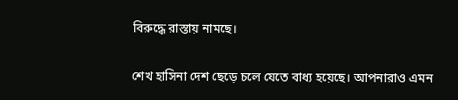বিরুদ্ধে রাস্তায় নামছে।

শেখ হাসিনা দেশ ছেড়ে চলে যেতে বাধ্য হয়েছে। আপনারাও এমন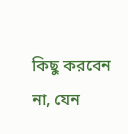কিছু করবেন না, যেন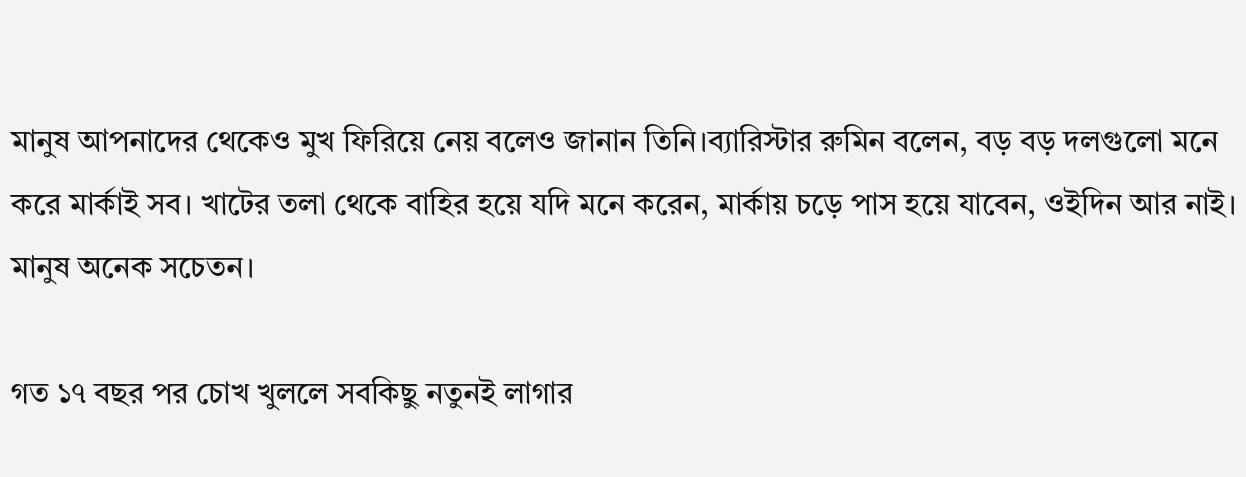মানুষ আপনাদের থেকেও মুখ ফিরিয়ে নেয় বলেও জানান তিনি।ব্যারিস্টার রুমিন বলেন, বড় বড় দলগুলো মনে করে মার্কাই সব। খাটের তলা থেকে বাহির হয়ে যদি মনে করেন, মার্কায় চড়ে পাস হয়ে যাবেন, ওইদিন আর নাই। মানুষ অনেক সচেতন।

গত ১৭ বছর পর চোখ খুললে সবকিছু নতুনই লাগার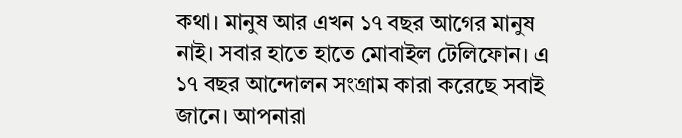কথা। মানুষ আর এখন ১৭ বছর আগের মানুষ নাই। সবার হাতে হাতে মোবাইল টেলিফোন। এ ১৭ বছর আন্দোলন সংগ্রাম কারা করেছে সবাই জানে। আপনারা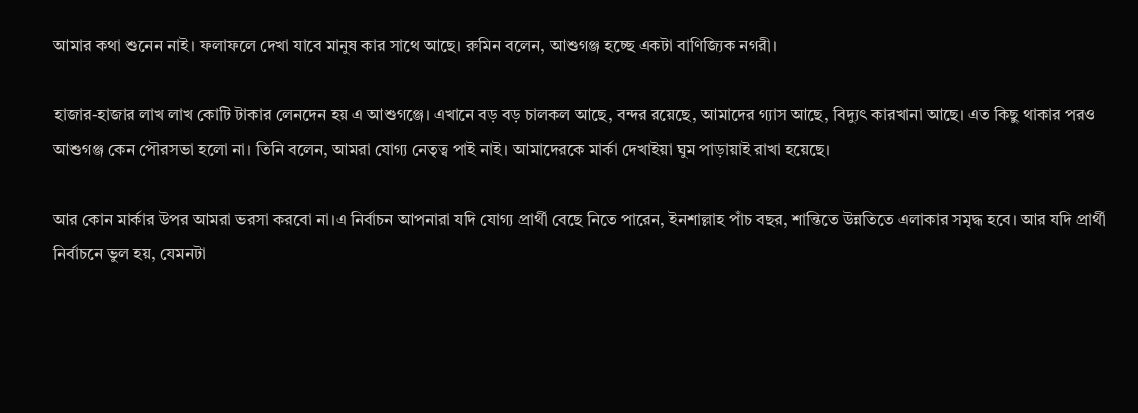আমার কথা শুনেন নাই। ফলাফলে দেখা যাবে মানুষ কার সাথে আছে। রুমিন বলেন, আশুগঞ্জ হচ্ছে একটা বাণিজ্যিক নগরী।

হাজার-হাজার লাখ লাখ কোটি টাকার লেনদেন হয় এ আশুগঞ্জে। এখানে বড় বড় চালকল আছে, বন্দর রয়েছে, আমাদের গ্যাস আছে, বিদ্যুৎ কারখানা আছে। এত কিছু থাকার পরও আশুগঞ্জ কেন পৌরসভা হলো না। তিনি বলেন, আমরা যোগ্য নেতৃত্ব পাই নাই। আমাদেরকে মার্কা দেখাইয়া ঘুম পাড়ায়াই রাখা হয়েছে।

আর কোন মার্কার উপর আমরা ভরসা করবো না।এ নির্বাচন আপনারা যদি যোগ্য প্রার্থী বেছে নিতে পারেন, ইনশাল্লাহ পাঁচ বছর, শান্তিতে উন্নতিতে এলাকার সমৃদ্ধ হবে। আর যদি প্রার্থী নির্বাচনে ভুল হয়, যেমনটা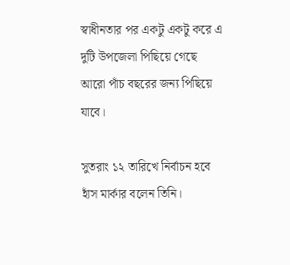স্বাধীনতার পর একটু একটু করে এ দুটি উপজেলা পিছিয়ে গেছে আরো পাঁচ বছরের জন্য পিছিয়ে যাবে।

সুতরাং ১২ তারিখে নির্বাচন হবে হাঁস মার্কার বলেন তিনি।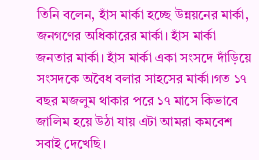তিনি বলেন, হাঁস মার্কা হচ্ছে উন্নয়নের মার্কা, জনগণের অধিকারের মার্কা। হাঁস মার্কা জনতার মার্কা। হাঁস মার্কা একা সংসদে দাঁড়িয়ে সংসদকে অবৈধ বলার সাহসের মার্কা।গত ১৭ বছর মজলুম থাকার পরে ১৭ মাসে কিভাবে জালিম হয়ে উঠা যায় এটা আমরা কমবেশ সবাই দেখেছি।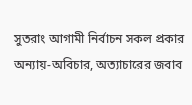সুতরাং আগামী নির্বাচন সকল প্রকার অন্যায়-অবিচার, অত্যাচারের জবাব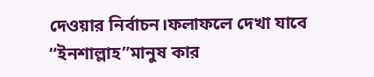দেওয়ার নির্বাচন।ফলাফলে দেখা যাবে “ইনশাল্লাহ”মানুষ কার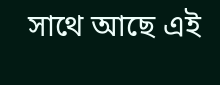সাথে আছে এই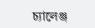চ্যালেঞ্জ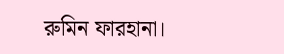রুমিন ফারহানা।